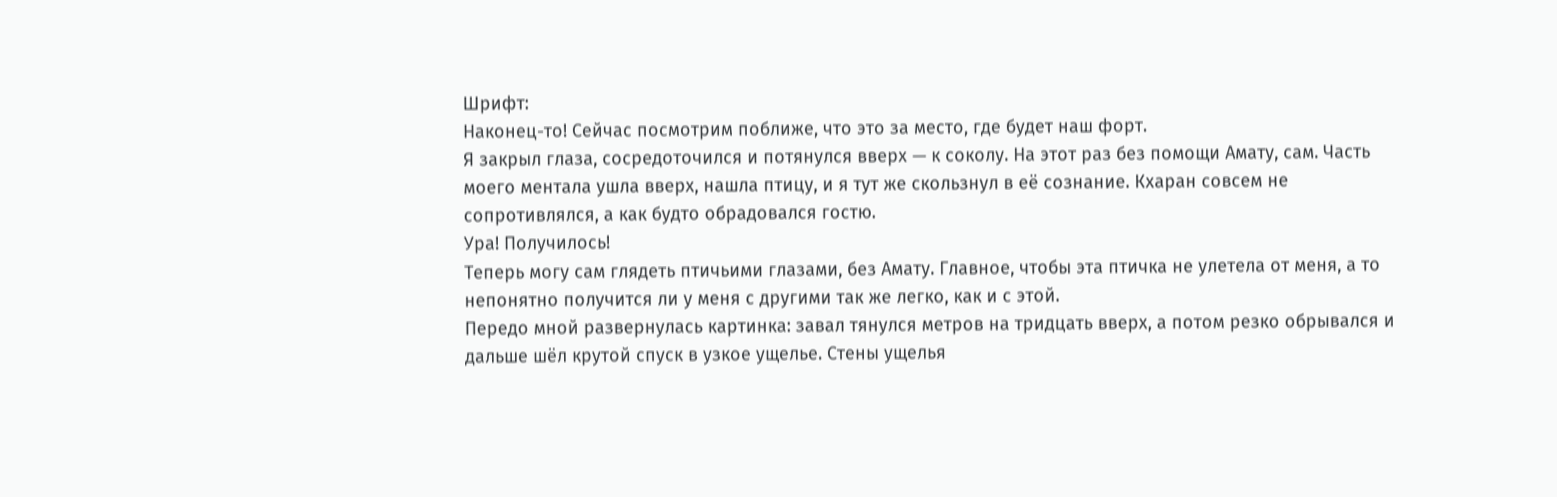Шрифт:
Наконец-то! Сейчас посмотрим поближе, что это за место, где будет наш форт.
Я закрыл глаза, сосредоточился и потянулся вверх — к соколу. На этот раз без помощи Амату, сам. Часть моего ментала ушла вверх, нашла птицу, и я тут же скользнул в её сознание. Кхаран совсем не сопротивлялся, а как будто обрадовался гостю.
Ура! Получилось!
Теперь могу сам глядеть птичьими глазами, без Амату. Главное, чтобы эта птичка не улетела от меня, а то непонятно получится ли у меня с другими так же легко, как и с этой.
Передо мной развернулась картинка: завал тянулся метров на тридцать вверх, а потом резко обрывался и дальше шёл крутой спуск в узкое ущелье. Стены ущелья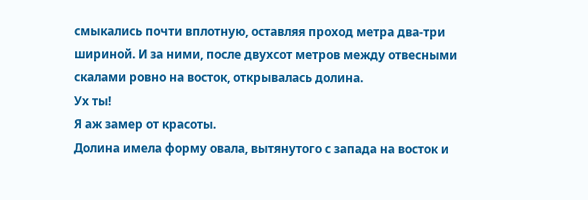смыкались почти вплотную, оставляя проход метра два-три шириной. И за ними, после двухсот метров между отвесными скалами ровно на восток, открывалась долина.
Ух ты!
Я аж замер от красоты.
Долина имела форму овала, вытянутого с запада на восток и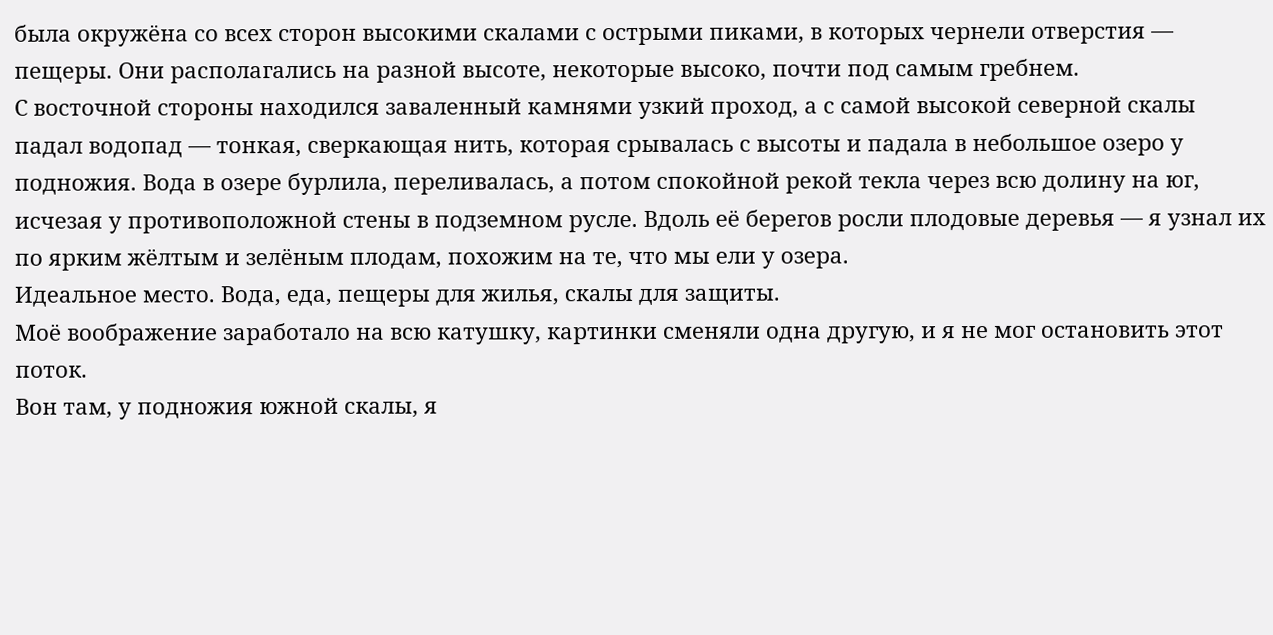была окружёна со всех сторон высокими скалами с острыми пиками, в которых чернели отверстия — пещеры. Они располагались на разной высоте, некоторые высоко, почти под самым гребнем.
С восточной стороны находился заваленный камнями узкий проход, а с самой высокой северной скалы падал водопад — тонкая, сверкающая нить, которая срывалась с высоты и падала в небольшое озеро у подножия. Вода в озере бурлила, переливалась, а потом спокойной рекой текла через всю долину на юг, исчезая у противоположной стены в подземном русле. Вдоль её берегов росли плодовые деревья — я узнал их по ярким жёлтым и зелёным плодам, похожим на те, что мы ели у озера.
Идеальное место. Вода, еда, пещеры для жилья, скалы для защиты.
Моё воображение заработало на всю катушку, картинки сменяли одна другую, и я не мог остановить этот поток.
Вон там, у подножия южной скалы, я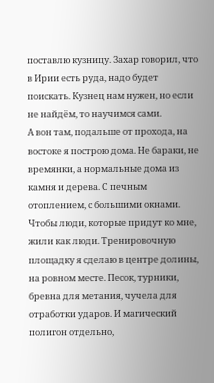поставлю кузницу. Захар говорил, что в Ирии есть руда, надо будет поискать. Кузнец нам нужен, но если не найдём, то научимся сами.
А вон там, подальше от прохода, на востоке я построю дома. Не бараки, не времянки, а нормальные дома из камня и дерева. С печным отоплением, с большими окнами. Чтобы люди, которые придут ко мне, жили как люди. Тренировочную площадку я сделаю в центре долины, на ровном месте. Песок, турники, бревна для метания, чучела для отработки ударов. И магический полигон отдельно,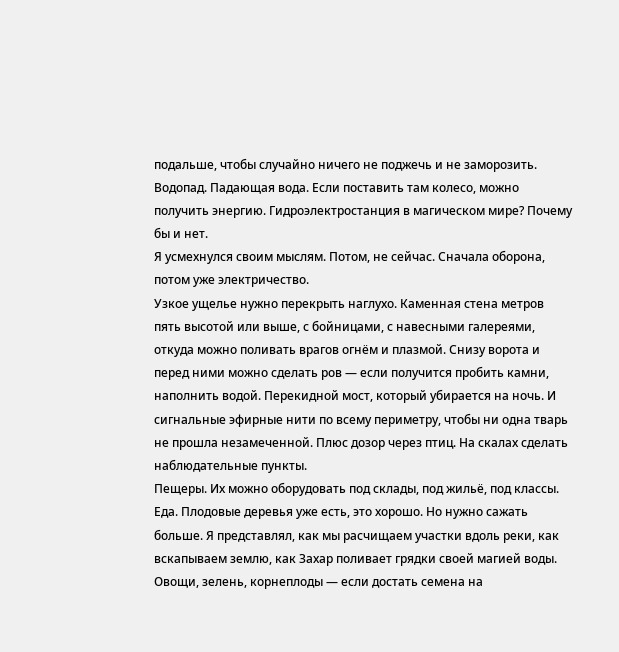подальше, чтобы случайно ничего не поджечь и не заморозить.
Водопад. Падающая вода. Если поставить там колесо, можно получить энергию. Гидроэлектростанция в магическом мире? Почему бы и нет.
Я усмехнулся своим мыслям. Потом, не сейчас. Сначала оборона, потом уже электричество.
Узкое ущелье нужно перекрыть наглухо. Каменная стена метров пять высотой или выше, с бойницами, с навесными галереями, откуда можно поливать врагов огнём и плазмой. Снизу ворота и перед ними можно сделать ров — если получится пробить камни, наполнить водой. Перекидной мост, который убирается на ночь. И сигнальные эфирные нити по всему периметру, чтобы ни одна тварь не прошла незамеченной. Плюс дозор через птиц. На скалах сделать наблюдательные пункты.
Пещеры. Их можно оборудовать под склады, под жильё, под классы.
Еда. Плодовые деревья уже есть, это хорошо. Но нужно сажать больше. Я представлял, как мы расчищаем участки вдоль реки, как вскапываем землю, как Захар поливает грядки своей магией воды. Овощи, зелень, корнеплоды — если достать семена на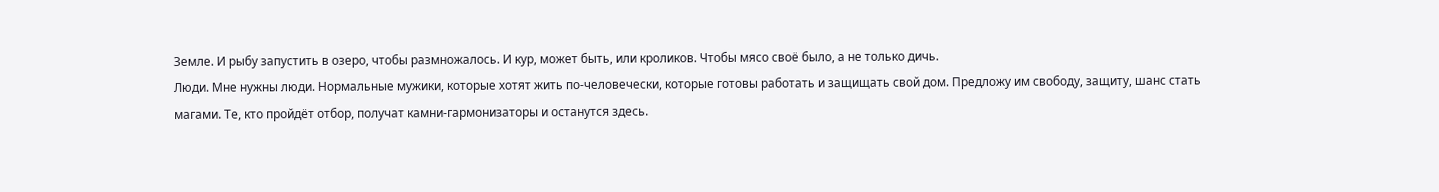Земле. И рыбу запустить в озеро, чтобы размножалось. И кур, может быть, или кроликов. Чтобы мясо своё было, а не только дичь.
Люди. Мне нужны люди. Нормальные мужики, которые хотят жить по-человечески, которые готовы работать и защищать свой дом. Предложу им свободу, защиту, шанс стать магами. Те, кто пройдёт отбор, получат камни-гармонизаторы и останутся здесь.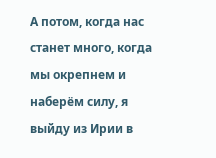А потом, когда нас станет много, когда мы окрепнем и наберём силу, я выйду из Ирии в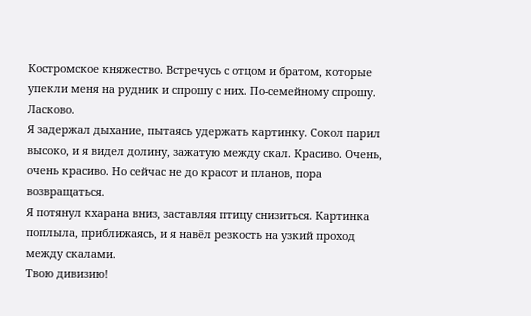Костромское княжество. Встречусь с отцом и братом, которые упекли меня на рудник и спрошу с них. По-семейному спрошу. Ласково.
Я задержал дыхание, пытаясь удержать картинку. Сокол парил высоко, и я видел долину, зажатую между скал. Красиво. Очень, очень красиво. Но сейчас не до красот и планов, пора возвращаться.
Я потянул кхарана вниз, заставляя птицу снизиться. Картинка поплыла, приближаясь, и я навёл резкость на узкий проход между скалами.
Твою дивизию!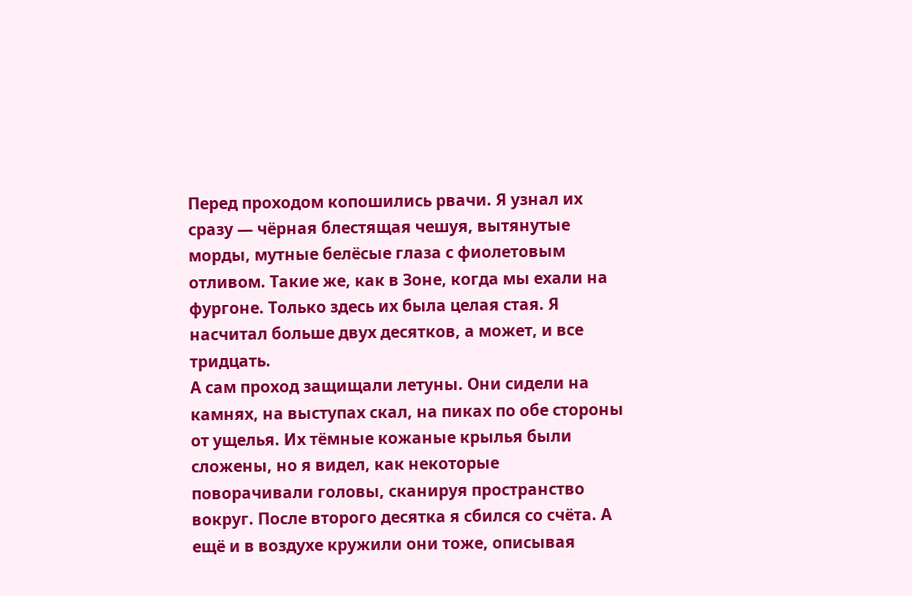Перед проходом копошились рвачи. Я узнал их сразу — чёрная блестящая чешуя, вытянутые морды, мутные белёсые глаза с фиолетовым отливом. Такие же, как в Зоне, когда мы ехали на фургоне. Только здесь их была целая стая. Я насчитал больше двух десятков, а может, и все тридцать.
А сам проход защищали летуны. Они сидели на камнях, на выступах скал, на пиках по обе стороны от ущелья. Их тёмные кожаные крылья были сложены, но я видел, как некоторые поворачивали головы, сканируя пространство вокруг. После второго десятка я сбился со счёта. А ещё и в воздухе кружили они тоже, описывая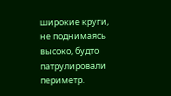широкие круги, не поднимаясь высоко, будто патрулировали периметр.